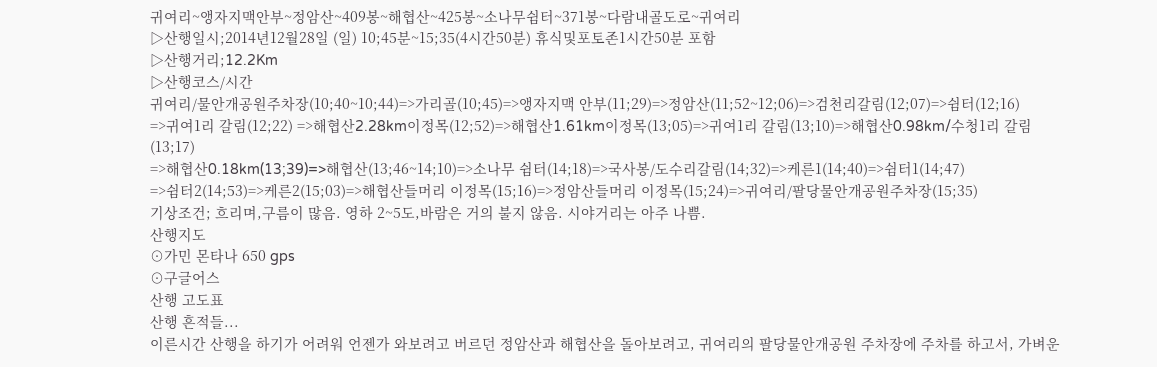귀여리~앵자지맥안부~정암산~409봉~해협산~425봉~소나무쉼터~371봉~다람내골도로~귀여리
▷산행일시;2014년12월28일 (일) 10;45분~15;35(4시간50분) 휴식및포토존1시간50분 포함
▷산행거리;12.2Km
▷산행코스/시간
귀여리/물안개공원주차장(10;40~10;44)=>가리골(10;45)=>앵자지맥 안부(11;29)=>정암산(11;52~12;06)=>검천리갈림(12;07)=>쉼터(12;16)
=>귀여1리 갈림(12;22) =>해협산2.28km이정목(12;52)=>해협산1.61km이정목(13;05)=>귀여1리 갈림(13;10)=>해협산0.98km/수청1리 갈림(13;17)
=>해협산0.18km(13;39)=>해협산(13;46~14;10)=>소나무 쉼터(14;18)=>국사봉/도수리갈림(14;32)=>케른1(14;40)=>쉼터1(14;47)
=>쉼터2(14;53)=>케른2(15;03)=>해협산들머리 이정목(15;16)=>정암산들머리 이정목(15;24)=>귀여리/팔당물안개공원주차장(15;35)
기상조건; 흐리며,구름이 많음. 영하 2~5도,바람은 거의 불지 않음. 시야거리는 아주 나쁨.
산행지도
⊙가민 몬타나 650 gps
⊙구글어스
산행 고도표
산행 흔적들...
이른시간 산행을 하기가 어려워 언젠가 와보려고 버르던 정암산과 해협산을 돌아보려고, 귀여리의 팔당물안개공원 주차장에 주차를 하고서, 가벼운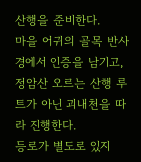산행을 준비한다.
마을 어귀의 골목 반사경에서 인증을 남기고, 정암산 오르는 산행 루트가 아닌 괴내천을 따라 진행한다.
등로가 별도로 있지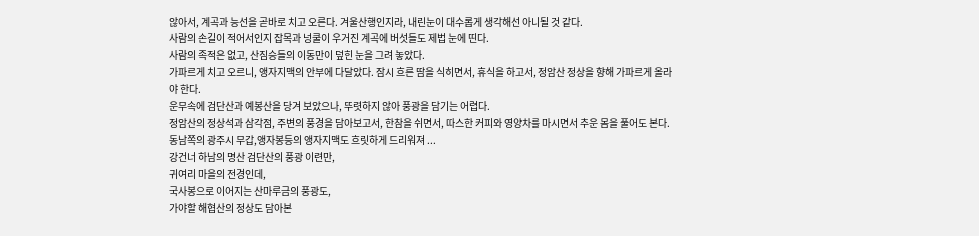않아서, 계곡과 능선을 곧바로 치고 오른다. 겨울산행인지라, 내린눈이 대수롭게 생각해선 아니될 것 같다.
사람의 손길이 적어서인지 잡목과 넝쿨이 우거진 계곡에 버섯들도 제법 눈에 띤다.
사람의 족적은 없고, 산짐승들의 이동만이 덮힌 눈을 그려 놓았다.
가파르게 치고 오르니, 앵자지맥의 안부에 다달았다. 잠시 흐른 땀을 식히면서, 휴식을 하고서, 정암산 정상을 향해 가파르게 올라야 한다.
운무속에 검단산과 예봉산을 당겨 보았으나, 뚜렷하지 않아 풍광을 담기는 어렵다.
정암산의 정상석과 삼각점, 주변의 풍경을 담아보고서, 한참을 쉬면서, 따스한 커피와 영양차를 마시면서 추운 몸을 풀어도 본다.
동남쪽의 광주시 무갑,앵자봉등의 앵자지맥도 흐릿하게 드리워져 ...
강건너 하남의 명산 검단산의 풍광 이련만,
귀여리 마을의 전경인데,
국사봉으로 이어지는 산마루금의 풍광도,
가야할 해협산의 정상도 담아본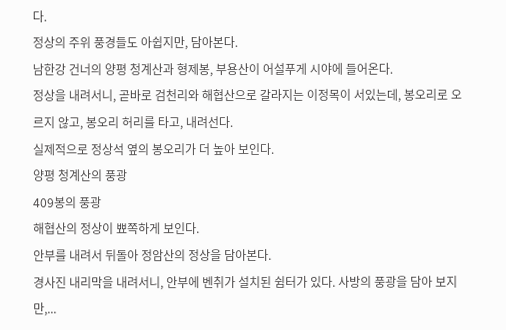다.
정상의 주위 풍경들도 아쉽지만, 담아본다.
남한강 건너의 양평 청계산과 형제봉, 부용산이 어설푸게 시야에 들어온다.
정상을 내려서니, 곧바로 검천리와 해협산으로 갈라지는 이정목이 서있는데, 봉오리로 오르지 않고, 봉오리 허리를 타고, 내려선다.
실제적으로 정상석 옆의 봉오리가 더 높아 보인다.
양평 청계산의 풍광
409봉의 풍광
해협산의 정상이 뾰쪽하게 보인다.
안부를 내려서 뒤돌아 정암산의 정상을 담아본다.
경사진 내리막을 내려서니, 안부에 벤취가 설치된 쉼터가 있다. 사방의 풍광을 담아 보지만,...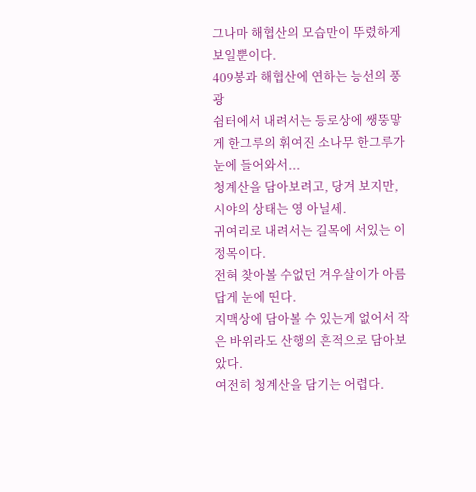그나마 해협산의 모습만이 뚜렸하게 보일뿐이다.
409봉과 해협산에 연하는 능선의 풍광
쉼터에서 내려서는 등로상에 쌩뚱맣게 한그루의 휘여진 소나무 한그루가 눈에 들어와서...
청계산을 담아보려고, 당겨 보지만, 시야의 상태는 영 아닐세.
귀여리로 내려서는 길목에 서있는 이정목이다.
전혀 찾아볼 수없던 겨우살이가 아름답게 눈에 띤다.
지맥상에 담아볼 수 있는게 없어서 작은 바위라도 산행의 흔적으로 담아보았다.
여전히 청계산을 담기는 어렵다.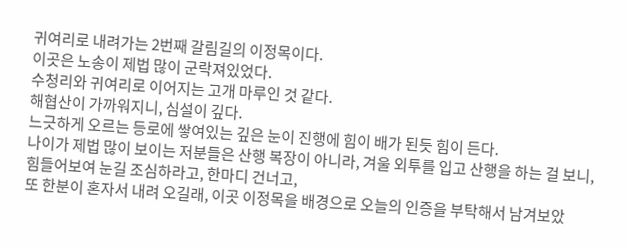귀여리로 내려가는 2번째 갈림길의 이정목이다.
이곳은 노송이 제법 많이 군락져있었다.
수청리와 귀여리로 이어지는 고개 마루인 것 같다.
해협산이 가까워지니, 심설이 깊다.
느긋하게 오르는 등로에 쌓여있는 깊은 눈이 진행에 힘이 배가 된듯 힘이 든다.
나이가 제법 많이 보이는 저분들은 산행 복장이 아니라, 겨울 외투를 입고 산행을 하는 걸 보니, 힘들어보여 눈길 조심하라고, 한마디 건너고,
또 한분이 혼자서 내려 오길래, 이곳 이정목을 배경으로 오늘의 인증을 부탁해서 남겨보았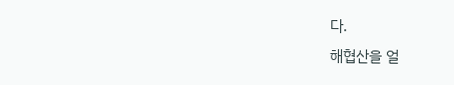다.
해협산을 얼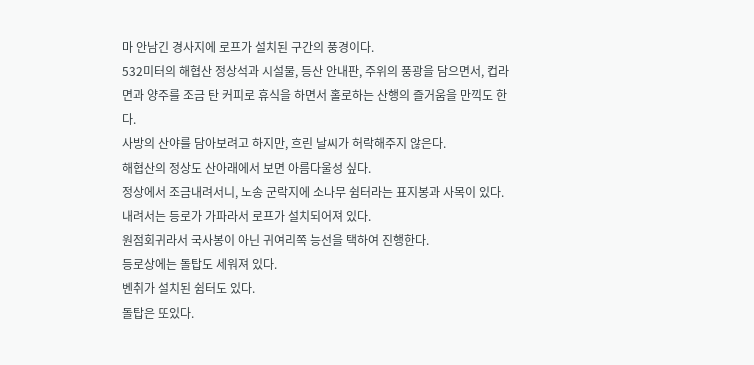마 안남긴 경사지에 로프가 설치된 구간의 풍경이다.
532미터의 해협산 정상석과 시설물, 등산 안내판, 주위의 풍광을 담으면서, 컵라면과 양주를 조금 탄 커피로 휴식을 하면서 홀로하는 산행의 즐거움을 만끽도 한다.
사방의 산야를 담아보려고 하지만, 흐린 날씨가 허락해주지 않은다.
해협산의 정상도 산아래에서 보면 아름다울성 싶다.
정상에서 조금내려서니, 노송 군락지에 소나무 쉼터라는 표지봉과 사목이 있다.
내려서는 등로가 가파라서 로프가 설치되어져 있다.
원점회귀라서 국사봉이 아닌 귀여리쪽 능선을 택하여 진행한다.
등로상에는 돌탑도 세워져 있다.
벤취가 설치된 쉼터도 있다.
돌탑은 또있다.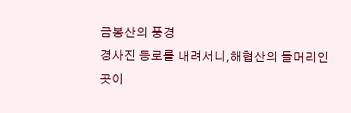금봉산의 풍경
경사진 등로를 내려서니,해협산의 들머리인 곳이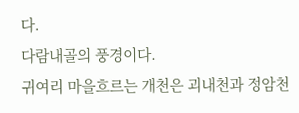다.
다람내골의 풍경이다.
귀여리 마을흐르는 개천은 괴내천과 정암천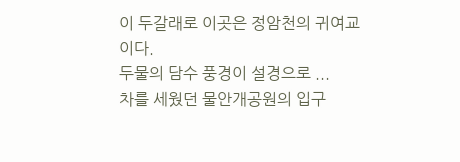이 두갈래로 이곳은 정암천의 귀여교이다.
두물의 담수 풍경이 설경으로 ...
차를 세웠던 물안개공원의 입구